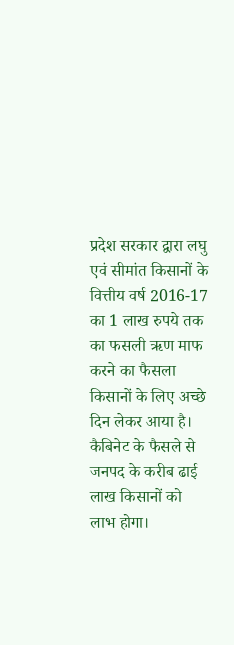प्रदेश सरकार द्वारा लघु एवं सीमांत किसानों के वित्तीय वर्ष 2016-17 का 1 लाख रुपये तक का फसली ऋण माफ करने का फैसला किसानों के लिए अच्छे दिन लेकर आया है। कैबिनेट के फैसले से जनपद के करीब ढाई लाख किसानों को लाभ होगा।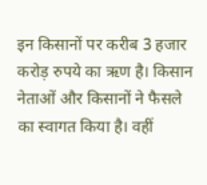इन किसानों पर करीब 3 हजार करोड़ रुपये का ऋण है। किसान नेताओं और किसानों ने फैसले का स्वागत किया है। वहीं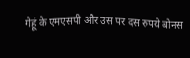गेहूं के एमएसपी और उस पर दस रुपये बोनस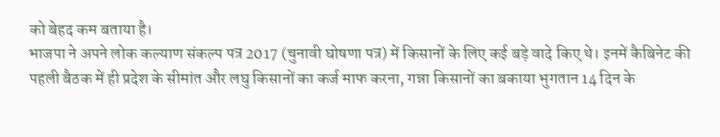को बेहद कम बताया है।
भाजपा ने अपने लोक कल्याण संकल्प पत्र 2017 (चुनावी घोषणा पत्र) में किसानों के लिए कई बड़े वादे किए थे। इनमें कैबिनेट की पहली बैठक में ही प्रदेश के सीमांत और लघु किसानों का कर्ज माफ करना, गन्ना किसानों का बकाया भुगतान 14 दिन के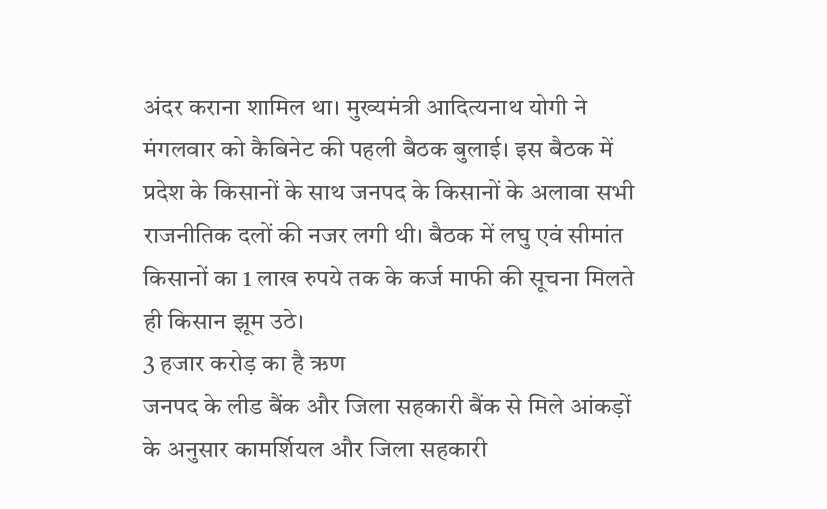अंदर कराना शामिल था। मुख्यमंत्री आदित्यनाथ योगी ने मंगलवार को कैबिनेट की पहली बैठक बुलाई। इस बैठक में प्रदेश के किसानों के साथ जनपद के किसानों के अलावा सभी राजनीतिक दलों की नजर लगी थी। बैठक में लघु एवं सीमांत किसानों का 1 लाख रुपये तक के कर्ज माफी की सूचना मिलते ही किसान झूम उठे।
3 हजार करोड़ का है ऋण
जनपद के लीड बैंक और जिला सहकारी बैंक से मिले आंकड़ों के अनुसार कामर्शियल और जिला सहकारी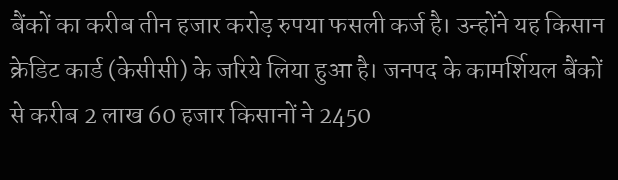बैंकों का करीब तीन हजार करोड़ रुपया फसली कर्ज है। उन्होंने यह किसान क्रेडिट कार्ड (केसीसी) के जरिये लिया हुआ है। जनपद के कामर्शियल बैंकों से करीब 2 लाख 60 हजार किसानों ने 2450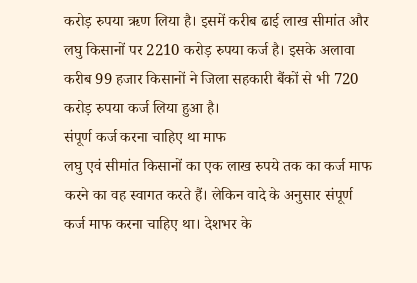करोड़ रुपया ऋण लिया है। इसमें करीब ढाई लाख सीमांत और लघु किसानों पर 2210 करोड़ रुपया कर्ज है। इसके अलावा करीब 99 हजार किसानों ने जिला सहकारी बैंकों से भी 720 करोड़ रुपया कर्ज लिया हुआ है।
संपूर्ण कर्ज करना चाहिए था माफ
लघु एवं सीमांत किसानों का एक लाख रुपये तक का कर्ज माफ करने का वह स्वागत करते हैं। लेकिन वादे के अनुसार संपूर्ण कर्ज माफ करना चाहिए था। देशभर के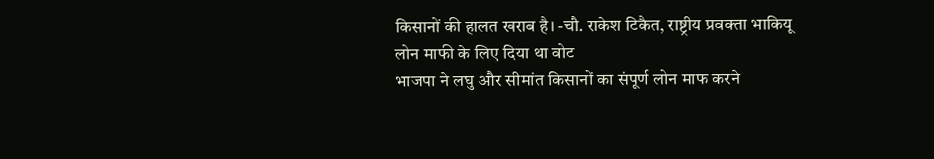किसानों की हालत खराब है। -चौ. राकेश टिकैत, राष्ट्रीय प्रवक्ता भाकियू
लोन माफी के लिए दिया था वोट
भाजपा ने लघु और सीमांत किसानों का संपूर्ण लोन माफ करने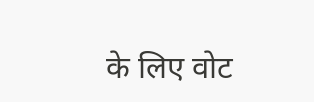के लिए वोट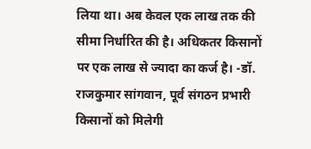लिया था। अब केवल एक लाख तक की सीमा निर्धारित की है। अधिकतर किसानों पर एक लाख से ज्यादा का कर्ज है। -डॉ. राजकुमार सांगवान, पूर्व संगठन प्रभारी
किसानों को मिलेगी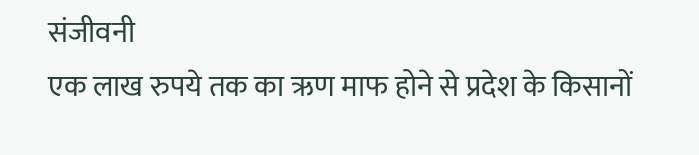संजीवनी
एक लाख रुपये तक का ऋण माफ होने से प्रदेश के किसानों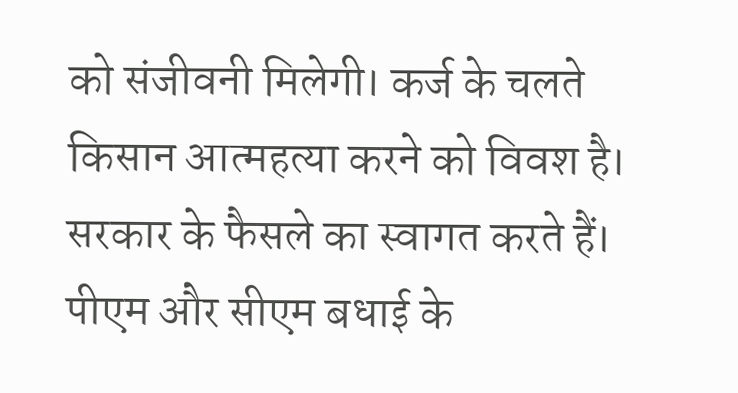को संजीवनी मिलेगी। कर्ज के चलते किसान आत्महत्या करने को विवश है। सरकार के फैसले का स्वागत करते हैं। पीएम और सीएम बधाई के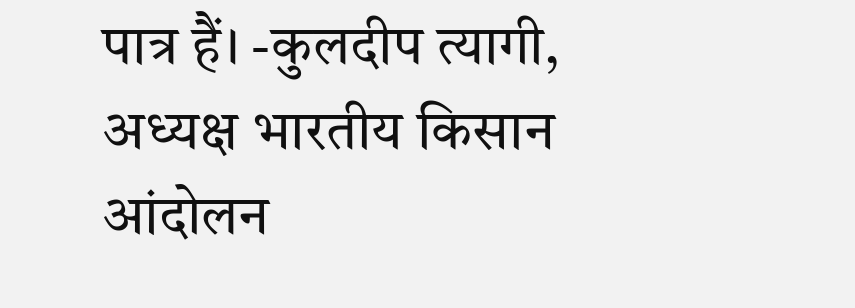पात्र हैं। -कुलदीप त्यागी, अध्यक्ष भारतीय किसान आंदोलन